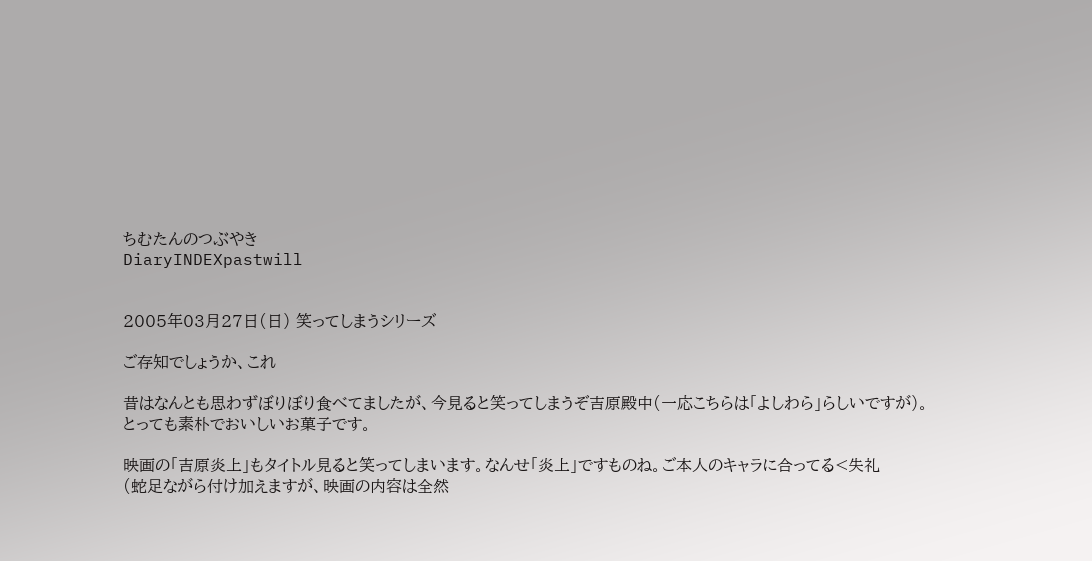ちむたんのつぶやき
DiaryINDEXpastwill


2005年03月27日(日) 笑ってしまうシリーズ

ご存知でしょうか、これ

昔はなんとも思わずぼりぼり食べてましたが、今見ると笑ってしまうぞ吉原殿中(一応こちらは「よしわら」らしいですが)。
とっても素朴でおいしいお菓子です。

映画の「吉原炎上」もタイトル見ると笑ってしまいます。なんせ「炎上」ですものね。ご本人のキャラに合ってる<失礼
(蛇足ながら付け加えますが、映画の内容は全然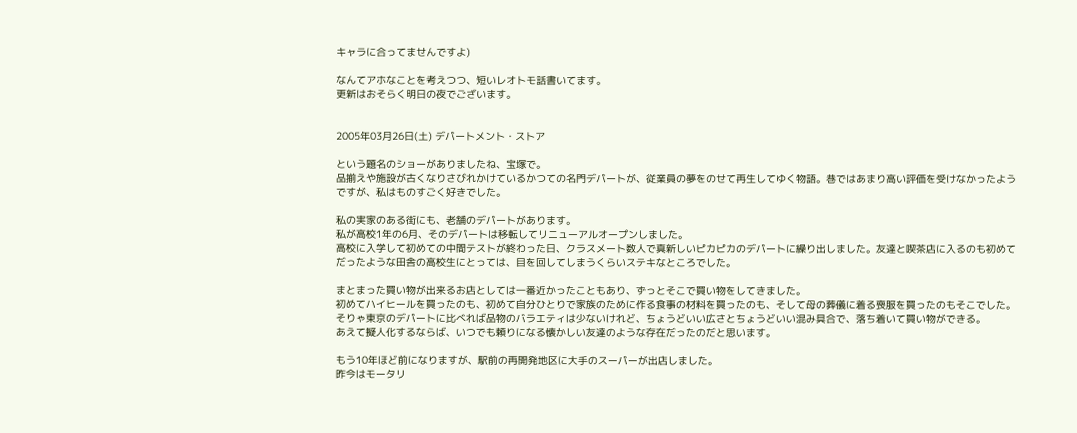キャラに合ってませんですよ)

なんてアホなことを考えつつ、短いレオトモ話書いてます。
更新はおそらく明日の夜でございます。


2005年03月26日(土) デパートメント・ストア

という題名のショーがありましたね、宝塚で。
品揃えや施設が古くなりさびれかけているかつての名門デパートが、従業員の夢をのせて再生してゆく物語。巷ではあまり高い評価を受けなかったようですが、私はものすごく好きでした。

私の実家のある街にも、老舗のデパートがあります。
私が高校1年の6月、そのデパートは移転してリニューアルオープンしました。
高校に入学して初めての中間テストが終わった日、クラスメート数人で真新しいピカピカのデパートに繰り出しました。友達と喫茶店に入るのも初めてだったような田舎の高校生にとっては、目を回してしまうくらいステキなところでした。

まとまった買い物が出来るお店としては一番近かったこともあり、ずっとそこで買い物をしてきました。
初めてハイヒールを買ったのも、初めて自分ひとりで家族のために作る食事の材料を買ったのも、そして母の葬儀に着る喪服を買ったのもそこでした。
そりゃ東京のデパートに比べれば品物のバラエティは少ないけれど、ちょうどいい広さとちょうどいい混み具合で、落ち着いて買い物ができる。
あえて擬人化するならば、いつでも頼りになる懐かしい友達のような存在だったのだと思います。

もう10年ほど前になりますが、駅前の再開発地区に大手のスーパーが出店しました。
昨今はモータリ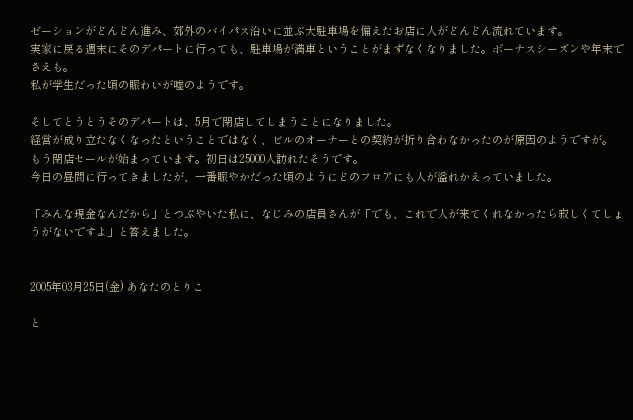ゼーションがどんどん進み、郊外のバイパス沿いに並ぶ大駐車場を備えたお店に人がどんどん流れています。
実家に戻る週末にそのデパートに行っても、駐車場が満車ということがまずなくなりました。ボーナスシーズンや年末でさえも。
私が学生だった頃の賑わいが嘘のようです。

そしてとうとうそのデパートは、5月で閉店してしまうことになりました。
経営が成り立たなくなったということではなく、ビルのオーナーとの契約が折り合わなかったのが原因のようですが。
もう閉店セールが始まっています。初日は25000人訪れたそうです。
今日の昼間に行ってきましたが、一番賑やかだった頃のようにどのフロアにも人が溢れかえっていました。

「みんな現金なんだから」とつぶやいた私に、なじみの店員さんが「でも、これで人が来てくれなかったら寂しくてしょうがないですよ」と答えました。


2005年03月25日(金) あなたのとりこ

と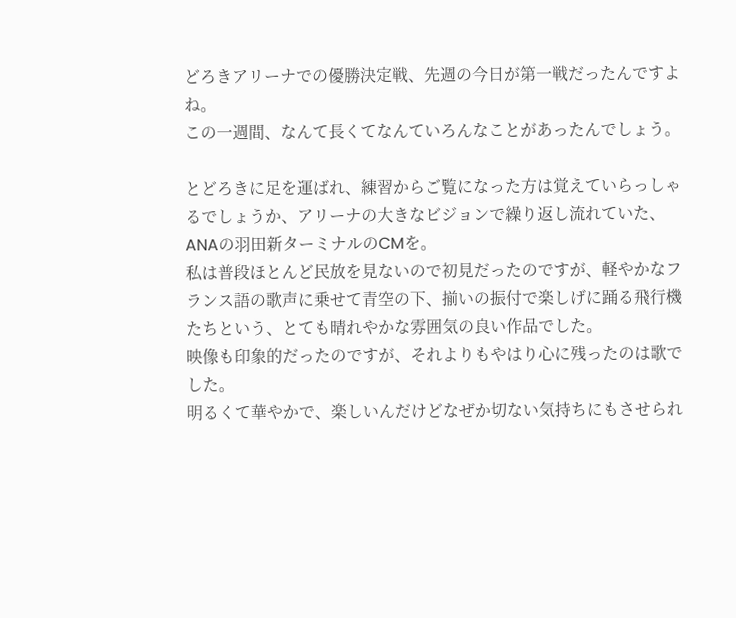どろきアリーナでの優勝決定戦、先週の今日が第一戦だったんですよね。
この一週間、なんて長くてなんていろんなことがあったんでしょう。

とどろきに足を運ばれ、練習からご覧になった方は覚えていらっしゃるでしょうか、アリーナの大きなビジョンで繰り返し流れていた、ANAの羽田新ターミナルのCMを。
私は普段ほとんど民放を見ないので初見だったのですが、軽やかなフランス語の歌声に乗せて青空の下、揃いの振付で楽しげに踊る飛行機たちという、とても晴れやかな雰囲気の良い作品でした。
映像も印象的だったのですが、それよりもやはり心に残ったのは歌でした。
明るくて華やかで、楽しいんだけどなぜか切ない気持ちにもさせられ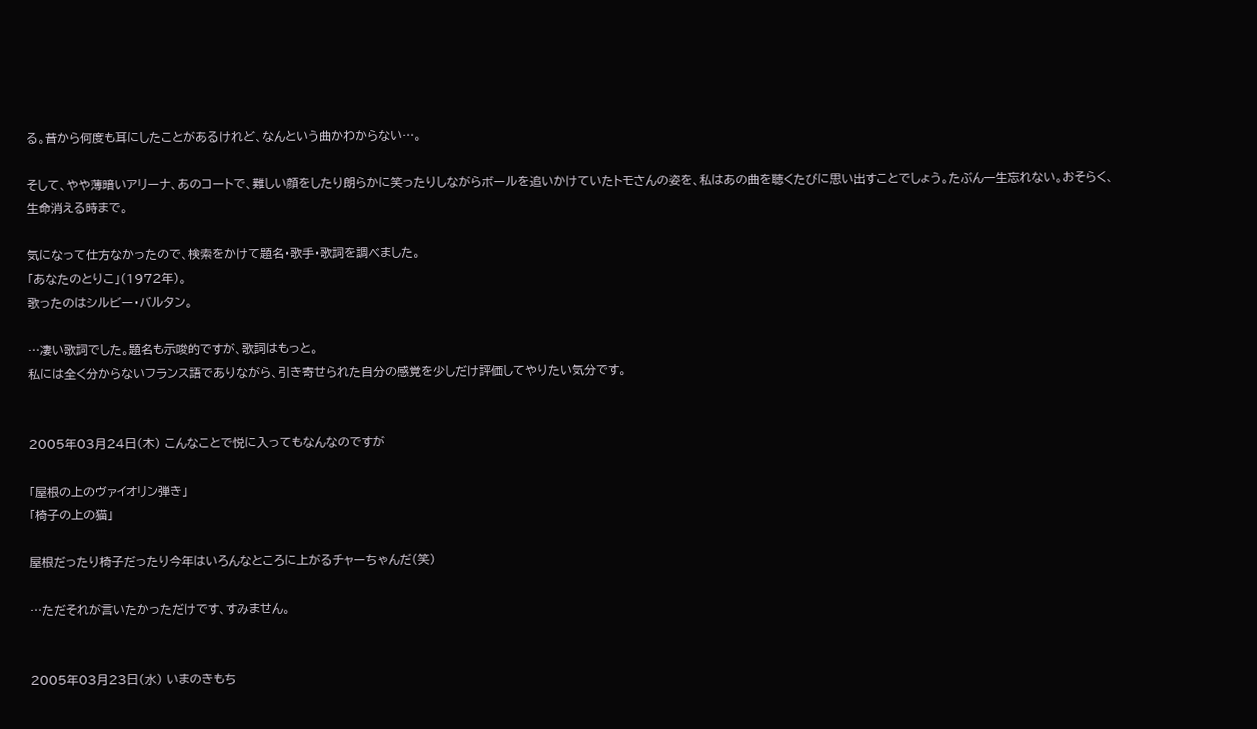る。昔から何度も耳にしたことがあるけれど、なんという曲かわからない…。

そして、やや薄暗いアリーナ、あのコートで、難しい顔をしたり朗らかに笑ったりしながらボールを追いかけていたトモさんの姿を、私はあの曲を聴くたびに思い出すことでしょう。たぶん一生忘れない。おそらく、生命消える時まで。

気になって仕方なかったので、検索をかけて題名・歌手・歌詞を調べました。
「あなたのとりこ」(1972年)。
歌ったのはシルビー・バルタン。

…凄い歌詞でした。題名も示唆的ですが、歌詞はもっと。
私には全く分からないフランス語でありながら、引き寄せられた自分の感覚を少しだけ評価してやりたい気分です。


2005年03月24日(木) こんなことで悦に入ってもなんなのですが

「屋根の上のヴァイオリン弾き」
「椅子の上の猫」

屋根だったり椅子だったり今年はいろんなところに上がるチャーちゃんだ(笑)

…ただそれが言いたかっただけです、すみません。


2005年03月23日(水) いまのきもち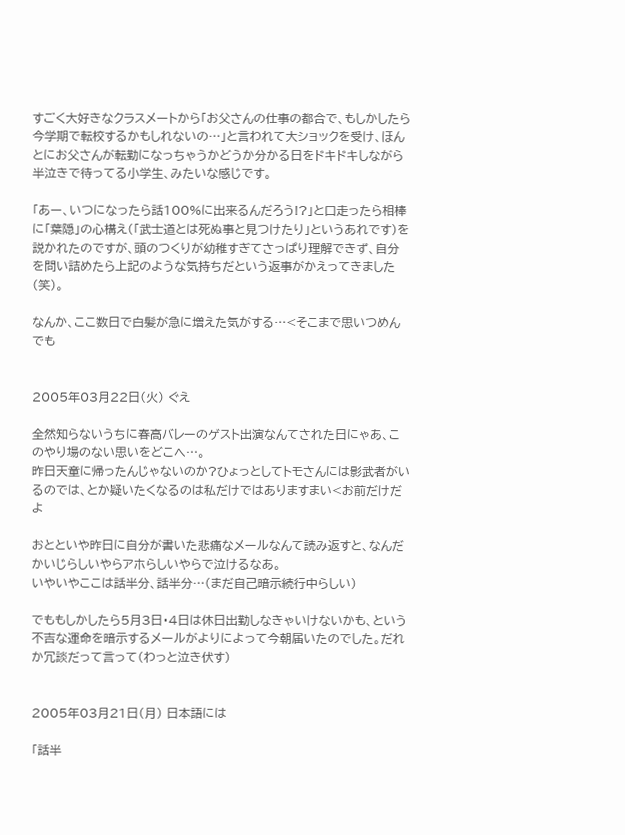すごく大好きなクラスメートから「お父さんの仕事の都合で、もしかしたら今学期で転校するかもしれないの…」と言われて大ショックを受け、ほんとにお父さんが転勤になっちゃうかどうか分かる日をドキドキしながら半泣きで待ってる小学生、みたいな感じです。

「あー、いつになったら話100%に出来るんだろう!?」と口走ったら相棒に「葉隠」の心構え(「武士道とは死ぬ事と見つけたり」というあれです)を説かれたのですが、頭のつくりが幼稚すぎてさっぱり理解できず、自分を問い詰めたら上記のような気持ちだという返事がかえってきました(笑)。

なんか、ここ数日で白髪が急に増えた気がする…<そこまで思いつめんでも


2005年03月22日(火) ぐえ

全然知らないうちに春高バレーのゲスト出演なんてされた日にゃあ、このやり場のない思いをどこへ…。
昨日天童に帰ったんじゃないのか?ひょっとしてトモさんには影武者がいるのでは、とか疑いたくなるのは私だけではありますまい<お前だけだよ

おとといや昨日に自分が書いた悲痛なメールなんて読み返すと、なんだかいじらしいやらアホらしいやらで泣けるなあ。
いやいやここは話半分、話半分…(まだ自己暗示続行中らしい)

でももしかしたら5月3日・4日は休日出勤しなきゃいけないかも、という不吉な運命を暗示するメールがよりによって今朝届いたのでした。だれか冗談だって言って(わっと泣き伏す)


2005年03月21日(月) 日本語には

「話半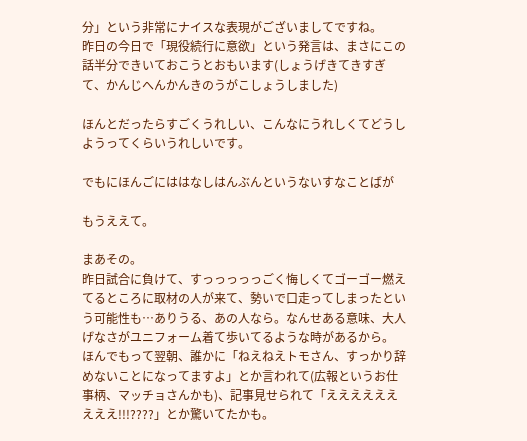分」という非常にナイスな表現がございましてですね。
昨日の今日で「現役続行に意欲」という発言は、まさにこの話半分できいておこうとおもいます(しょうげきてきすぎて、かんじへんかんきのうがこしょうしました)

ほんとだったらすごくうれしい、こんなにうれしくてどうしようってくらいうれしいです。

でもにほんごにははなしはんぶんというないすなことばが

もうええて。

まあその。
昨日試合に負けて、すっっっっっごく悔しくてゴーゴー燃えてるところに取材の人が来て、勢いで口走ってしまったという可能性も…ありうる、あの人なら。なんせある意味、大人げなさがユニフォーム着て歩いてるような時があるから。
ほんでもって翌朝、誰かに「ねえねえトモさん、すっかり辞めないことになってますよ」とか言われて(広報というお仕事柄、マッチョさんかも)、記事見せられて「えええええええええ!!!????」とか驚いてたかも。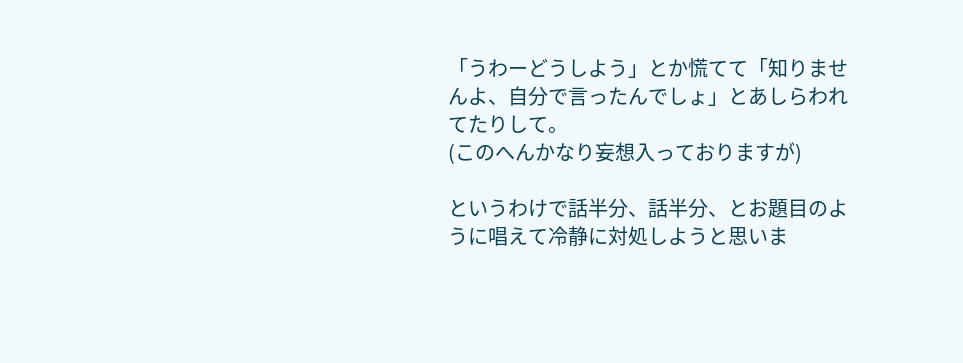「うわーどうしよう」とか慌てて「知りませんよ、自分で言ったんでしょ」とあしらわれてたりして。
(このへんかなり妄想入っておりますが)

というわけで話半分、話半分、とお題目のように唱えて冷静に対処しようと思いま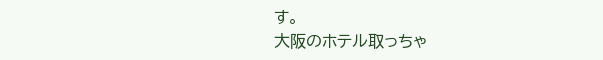す。
大阪のホテル取っちゃ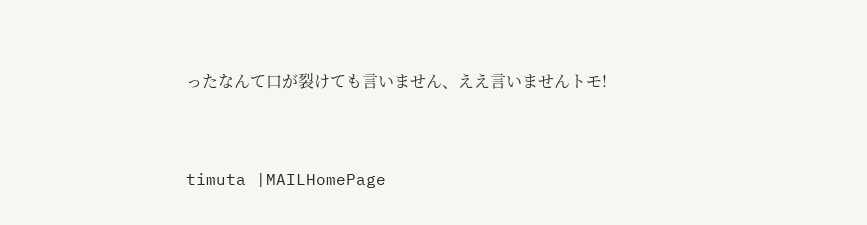ったなんて口が裂けても言いません、ええ言いませんトモ!


timuta |MAILHomePage